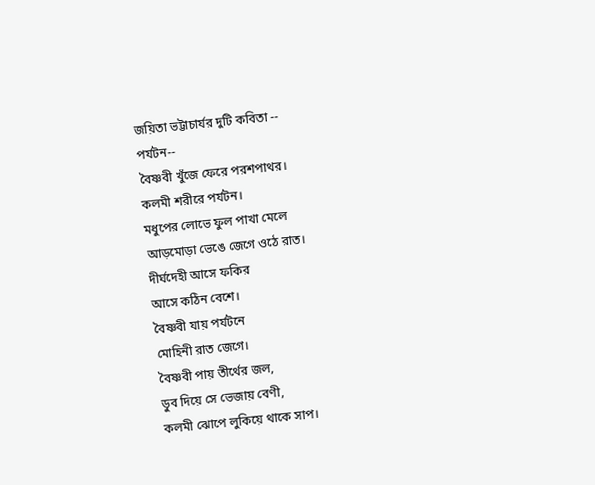জয়িতা ভট্টাচার্যর দুটি কবিতা --
পর্যটন--
বৈষ্ণবী খুঁজে ফেরে পরশপাথর।
কলমী শরীরে পর্যটন।
মধুপের লোভে ফুল পাখা মেলে
আড়মোড়া ভেঙে জেগে ওঠে রাত।
দীর্ঘদেহী আসে ফকির
আসে কঠিন বেশে।
বৈষ্ণবী যায় পর্যটনে
মোহিনী রাত জেগে।
বৈষ্ণবী পায় তীর্থের জল,
ডুব দিয়ে সে ভেজায় বেণী,
কলমী ঝোপে লুকিয়ে থাকে সাপ।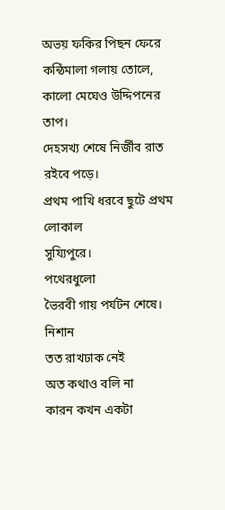অভয় ফকির পিছন ফেরে
কন্ঠিমালা গলায় তোলে,
কালো মেঘেও উদ্দিপনের তাপ।
দেহসখ্য শেষে নির্জীব রাত রইবে পড়ে।
প্রথম পাখি ধরবে ছুটে প্রথম লোকাল
সুয্যিপুরে।
পথেরধুলো
ভৈরবী গায় পর্যটন শেষে।
নিশান
তত রাখঢাক নেই
অত কথাও বলি না
কারন কখন একটা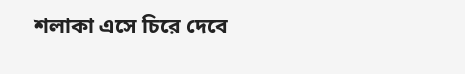শলাকা এসে চিরে দেবে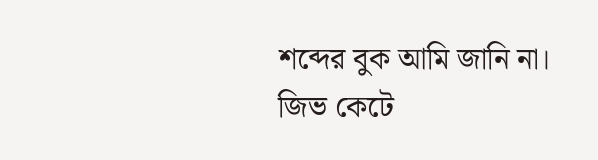শব্দের বুক আমি জানি না।
জিভ কেটে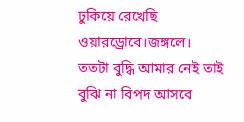ঢুকিয়ে রেখেছি ওয়ারড্রোবে।জঙ্গলে।
ততটা বুদ্ধি আমার নেই তাই
বুঝি না বিপদ আসবে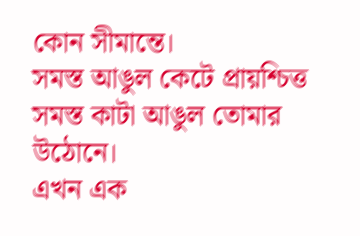কোন সীমান্তে।
সমস্ত আঙুল কেটে প্রায়শ্চিত্ত
সমস্ত কাটা আঙুল তোমার উঠোনে।
এখন এক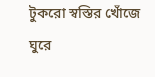টুকরো স্বস্তির খোঁজে
ঘুরে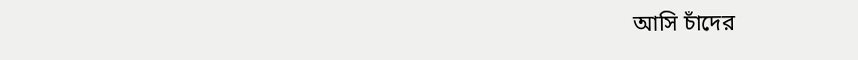আসি চাঁদের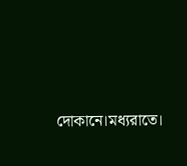দোকানে।মধ্যরাতে।